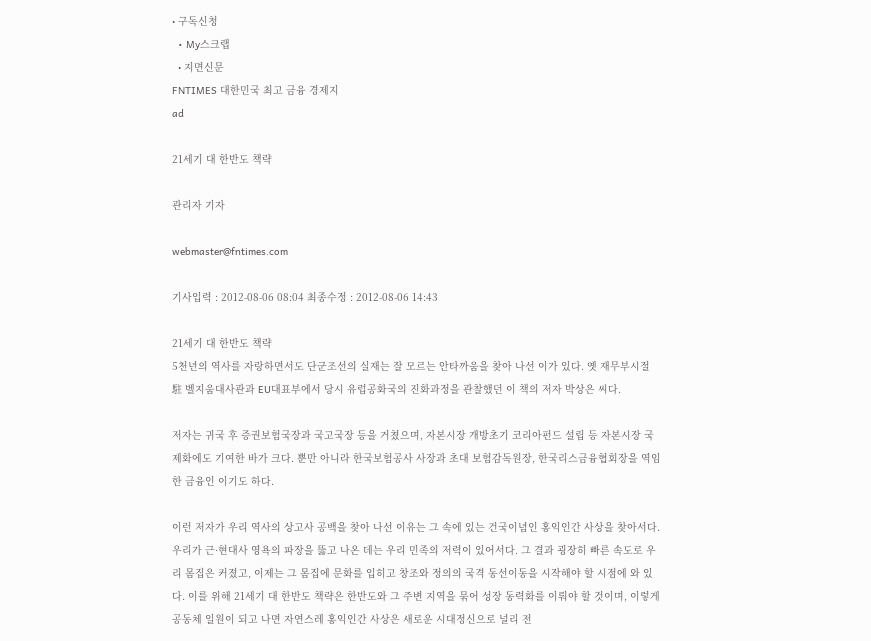• 구독신청
  • My스크랩
  • 지면신문
FNTIMES 대한민국 최고 금융 경제지
ad

21세기 대 한반도 책략

관리자 기자

webmaster@fntimes.com

기사입력 : 2012-08-06 08:04 최종수정 : 2012-08-06 14:43

21세기 대 한반도 책략
5천년의 역사를 자랑하면서도 단군조선의 실재는 잘 모르는 안타까움을 찾아 나선 이가 있다. 옛 재무부시절 駐 벨지움대사관과 EU대표부에서 당시 유럽공화국의 진화과정을 관찰했던 이 책의 저자 박상은 씨다.

저자는 귀국 후 증권보험국장과 국고국장 등을 거쳤으며, 자본시장 개방초기 코리아펀드 설립 등 자본시장 국제화에도 기여한 바가 크다. 뿐만 아니라 한국보험공사 사장과 초대 보험감독원장, 한국리스금융협회장을 역임한 금융인 이기도 하다.

이런 저자가 우리 역사의 상고사 공백을 찾아 나선 이유는 그 속에 있는 건국이념인 홍익인간 사상을 찾아서다. 우리가 근·현대사 영욕의 파장을 뚫고 나온 데는 우리 민족의 저력이 있어서다. 그 결과 굉장히 빠른 속도로 우리 몸집은 커졌고, 이제는 그 몸집에 문화를 입히고 창조와 정의의 국격 동선이동을 시작해야 할 시점에 와 있다. 이를 위해 21세기 대 한반도 책략은 한반도와 그 주변 지역을 묶어 성장 동력화를 이뤄야 할 것이며, 이렇게 공동체 일원이 되고 나면 자연스레 홍익인간 사상은 새로운 시대정신으로 널리 전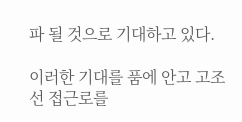파 될 것으로 기대하고 있다.

이러한 기대를 품에 안고 고조선 접근로를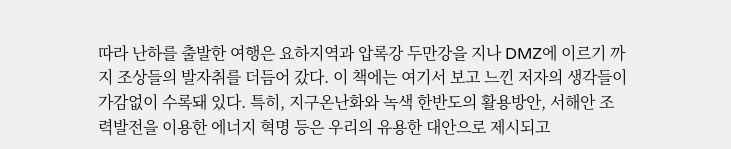따라 난하를 출발한 여행은 요하지역과 압록강 두만강을 지나 DMZ에 이르기 까지 조상들의 발자취를 더듬어 갔다. 이 책에는 여기서 보고 느낀 저자의 생각들이 가감없이 수록돼 있다. 특히, 지구온난화와 녹색 한반도의 활용방안, 서해안 조력발전을 이용한 에너지 혁명 등은 우리의 유용한 대안으로 제시되고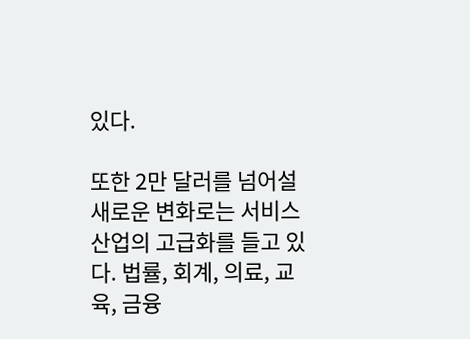있다.

또한 2만 달러를 넘어설 새로운 변화로는 서비스산업의 고급화를 들고 있다. 법률, 회계, 의료, 교육, 금융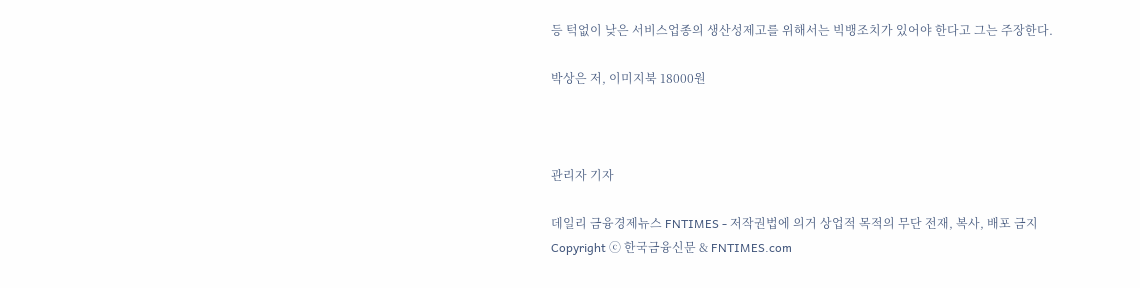등 턱없이 낮은 서비스업종의 생산성제고를 위해서는 빅뱅조치가 있어야 한다고 그는 주장한다.

박상은 저, 이미지북 18000원



관리자 기자

데일리 금융경제뉴스 FNTIMES - 저작권법에 의거 상업적 목적의 무단 전재, 복사, 배포 금지
Copyright ⓒ 한국금융신문 & FNTIMES.com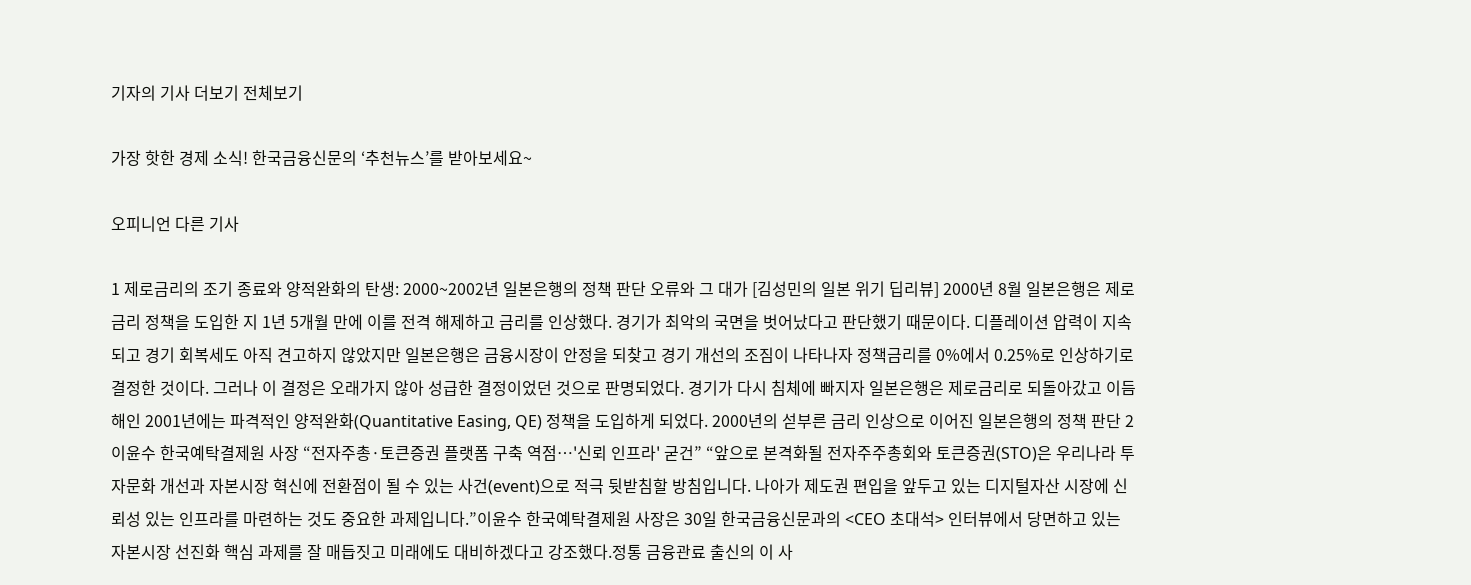기자의 기사 더보기 전체보기

가장 핫한 경제 소식! 한국금융신문의 ‘추천뉴스’를 받아보세요~

오피니언 다른 기사

1 제로금리의 조기 종료와 양적완화의 탄생: 2000~2002년 일본은행의 정책 판단 오류와 그 대가 [김성민의 일본 위기 딥리뷰] 2000년 8월 일본은행은 제로금리 정책을 도입한 지 1년 5개월 만에 이를 전격 해제하고 금리를 인상했다. 경기가 최악의 국면을 벗어났다고 판단했기 때문이다. 디플레이션 압력이 지속되고 경기 회복세도 아직 견고하지 않았지만 일본은행은 금융시장이 안정을 되찾고 경기 개선의 조짐이 나타나자 정책금리를 0%에서 0.25%로 인상하기로 결정한 것이다. 그러나 이 결정은 오래가지 않아 성급한 결정이었던 것으로 판명되었다. 경기가 다시 침체에 빠지자 일본은행은 제로금리로 되돌아갔고 이듬해인 2001년에는 파격적인 양적완화(Quantitative Easing, QE) 정책을 도입하게 되었다. 2000년의 섣부른 금리 인상으로 이어진 일본은행의 정책 판단 2 이윤수 한국예탁결제원 사장 “전자주총·토큰증권 플랫폼 구축 역점…'신뢰 인프라' 굳건” “앞으로 본격화될 전자주주총회와 토큰증권(STO)은 우리나라 투자문화 개선과 자본시장 혁신에 전환점이 될 수 있는 사건(event)으로 적극 뒷받침할 방침입니다. 나아가 제도권 편입을 앞두고 있는 디지털자산 시장에 신뢰성 있는 인프라를 마련하는 것도 중요한 과제입니다.”이윤수 한국예탁결제원 사장은 30일 한국금융신문과의 <CEO 초대석> 인터뷰에서 당면하고 있는 자본시장 선진화 핵심 과제를 잘 매듭짓고 미래에도 대비하겠다고 강조했다.정통 금융관료 출신의 이 사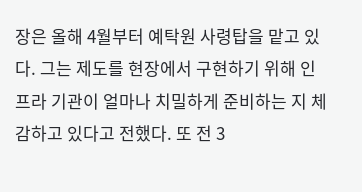장은 올해 4월부터 예탁원 사령탑을 맡고 있다. 그는 제도를 현장에서 구현하기 위해 인프라 기관이 얼마나 치밀하게 준비하는 지 체감하고 있다고 전했다. 또 전 3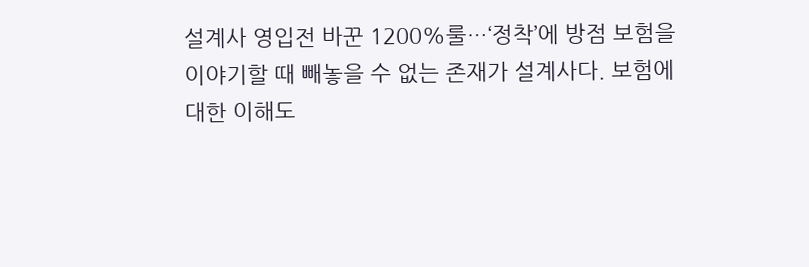설계사 영입전 바꾼 1200%룰…‘정착’에 방점 보험을 이야기할 때 빼놓을 수 없는 존재가 설계사다. 보험에 대한 이해도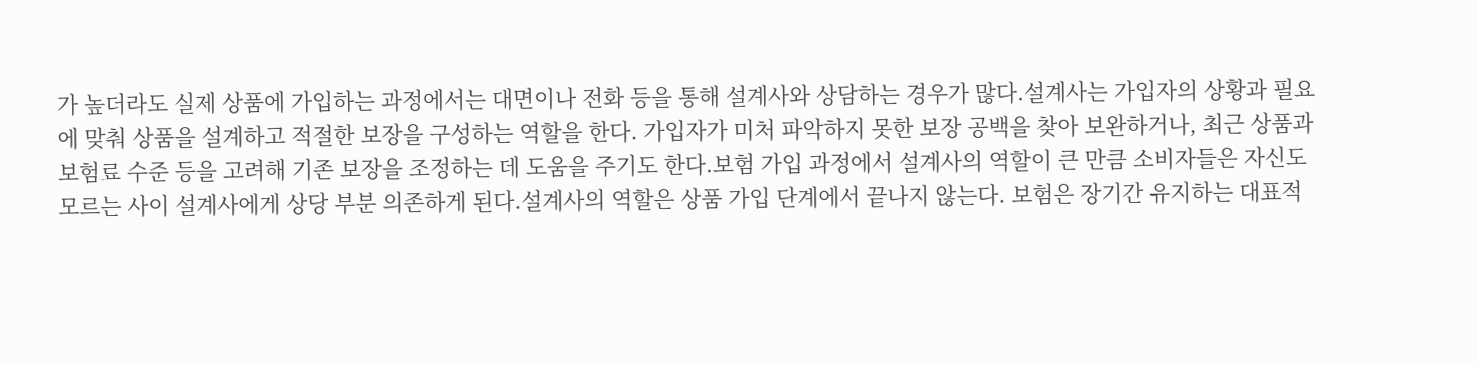가 높더라도 실제 상품에 가입하는 과정에서는 대면이나 전화 등을 통해 설계사와 상담하는 경우가 많다.설계사는 가입자의 상황과 필요에 맞춰 상품을 설계하고 적절한 보장을 구성하는 역할을 한다. 가입자가 미처 파악하지 못한 보장 공백을 찾아 보완하거나, 최근 상품과 보험료 수준 등을 고려해 기존 보장을 조정하는 데 도움을 주기도 한다.보험 가입 과정에서 설계사의 역할이 큰 만큼 소비자들은 자신도 모르는 사이 설계사에게 상당 부분 의존하게 된다.설계사의 역할은 상품 가입 단계에서 끝나지 않는다. 보험은 장기간 유지하는 대표적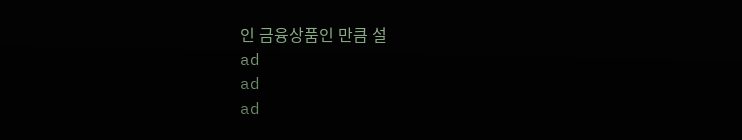인 금융상품인 만큼 설
ad
ad
ad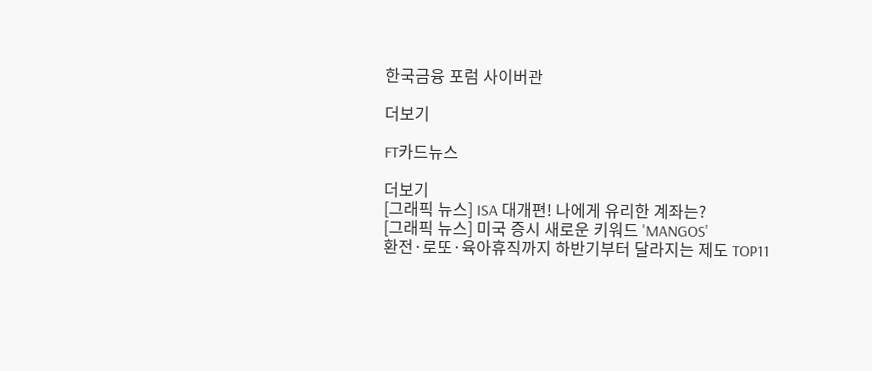한국금융 포럼 사이버관

더보기

FT카드뉴스

더보기
[그래픽 뉴스] ISA 대개편! 나에게 유리한 계좌는?
[그래픽 뉴스] 미국 증시 새로운 키워드 'MANGOS'
환전·로또·육아휴직까지 하반기부터 달라지는 제도 TOP11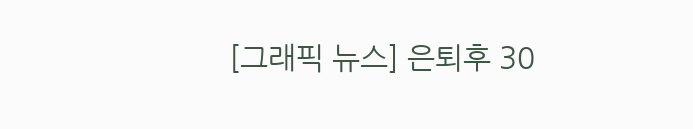[그래픽 뉴스] 은퇴후 30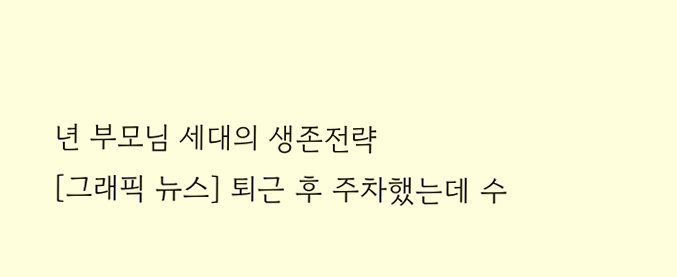년 부모님 세대의 생존전략
[그래픽 뉴스] 퇴근 후 주차했는데 수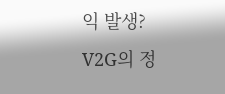익 발생? V2G의 정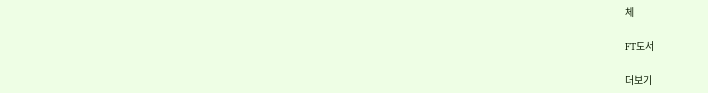체

FT도서

더보기